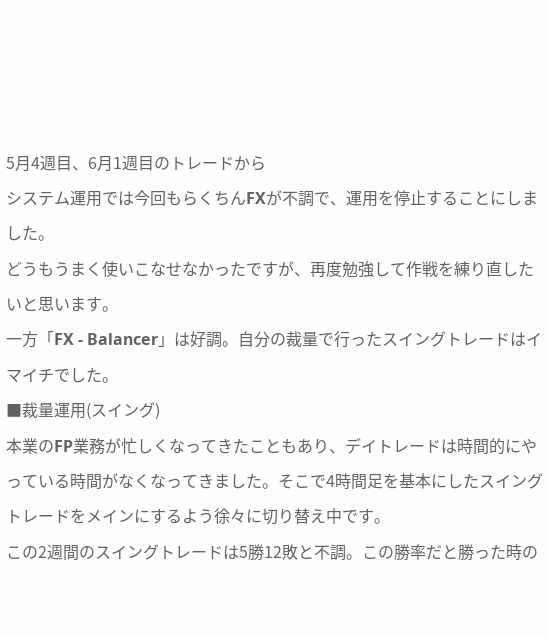5月4週目、6月1週目のトレードから
システム運用では今回もらくちんFXが不調で、運用を停止することにしました。
どうもうまく使いこなせなかったですが、再度勉強して作戦を練り直したいと思います。
一方「FX - Balancer」は好調。自分の裁量で行ったスイングトレードはイマイチでした。
■裁量運用(スイング)
本業のFP業務が忙しくなってきたこともあり、デイトレードは時間的にやっている時間がなくなってきました。そこで4時間足を基本にしたスイングトレードをメインにするよう徐々に切り替え中です。
この2週間のスイングトレードは5勝12敗と不調。この勝率だと勝った時の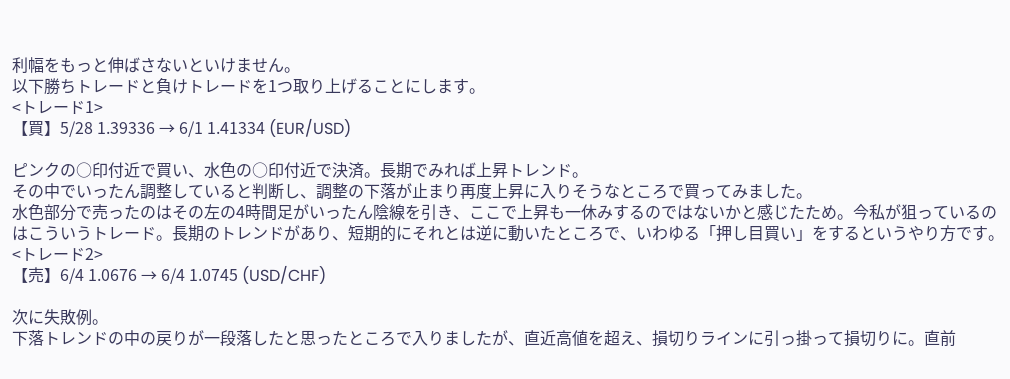利幅をもっと伸ばさないといけません。
以下勝ちトレードと負けトレードを1つ取り上げることにします。
<トレード1>
【買】5/28 1.39336 → 6/1 1.41334 (EUR/USD)

ピンクの○印付近で買い、水色の○印付近で決済。長期でみれば上昇トレンド。
その中でいったん調整していると判断し、調整の下落が止まり再度上昇に入りそうなところで買ってみました。
水色部分で売ったのはその左の4時間足がいったん陰線を引き、ここで上昇も一休みするのではないかと感じたため。今私が狙っているのはこういうトレード。長期のトレンドがあり、短期的にそれとは逆に動いたところで、いわゆる「押し目買い」をするというやり方です。
<トレード2>
【売】6/4 1.0676 → 6/4 1.0745 (USD/CHF)

次に失敗例。
下落トレンドの中の戻りが一段落したと思ったところで入りましたが、直近高値を超え、損切りラインに引っ掛って損切りに。直前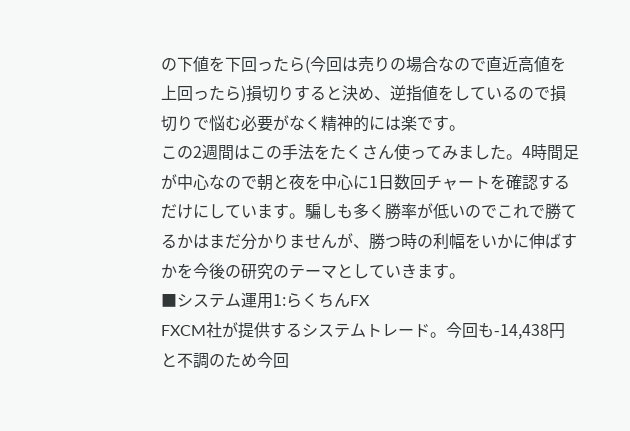の下値を下回ったら(今回は売りの場合なので直近高値を上回ったら)損切りすると決め、逆指値をしているので損切りで悩む必要がなく精神的には楽です。
この2週間はこの手法をたくさん使ってみました。4時間足が中心なので朝と夜を中心に1日数回チャートを確認するだけにしています。騙しも多く勝率が低いのでこれで勝てるかはまだ分かりませんが、勝つ時の利幅をいかに伸ばすかを今後の研究のテーマとしていきます。
■システム運用1:らくちんFX
FXCM社が提供するシステムトレード。今回も-14,438円と不調のため今回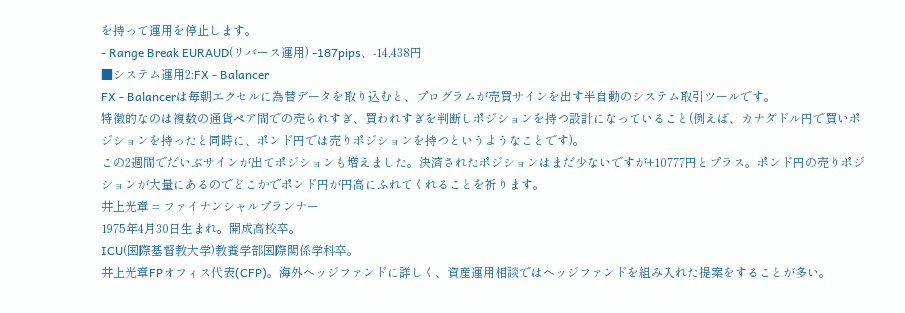を持って運用を停止します。
- Range Break EURAUD(リバース運用) -187pips、-14,438円
■システム運用2:FX - Balancer
FX - Balancerは毎朝エクセルに為替データを取り込むと、プログラムが売買サインを出す半自動のシステム取引ツールです。
特徴的なのは複数の通貨ペア間での売られすぎ、買われすぎを判断しポジションを持つ設計になっていること(例えば、カナダドル円で買いポジションを持ったと同時に、ポンド円では売りポジションを持つというようなことです)。
この2週間でだいぶサインが出てポジションも増えました。決済されたポジションはまだ少ないですが+10777円とプラス。ポンド円の売りポジションが大量にあるのでどこかでポンド円が円高にふれてくれることを祈ります。
井上光章 = ファイナンシャルプランナー
1975年4月30日生まれ。開成高校卒。
ICU(国際基督教大学)教養学部国際関係学科卒。
井上光章FPオフィス代表(CFP)。海外ヘッジファンドに詳しく、資産運用相談ではヘッジファンドを組み入れた提案をすることが多い。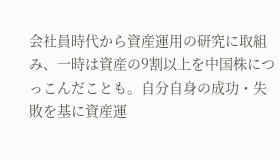会社員時代から資産運用の研究に取組み、一時は資産の9割以上を中国株につっこんだことも。自分自身の成功・失敗を基に資産運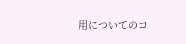用についてのコ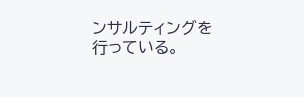ンサルティングを行っている。